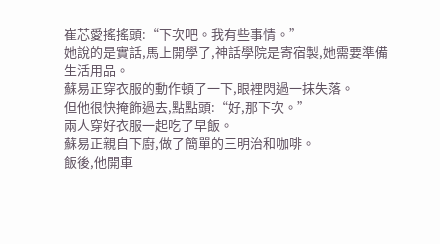崔芯愛搖搖頭:“下次吧。我有些事情。”
她說的是實話,馬上開學了,神話學院是寄宿製,她需要準備生活用品。
蘇易正穿衣服的動作頓了一下,眼裡閃過一抹失落。
但他很快掩飾過去,點點頭:“好,那下次。”
兩人穿好衣服一起吃了早飯。
蘇易正親自下廚,做了簡單的三明治和咖啡。
飯後,他開車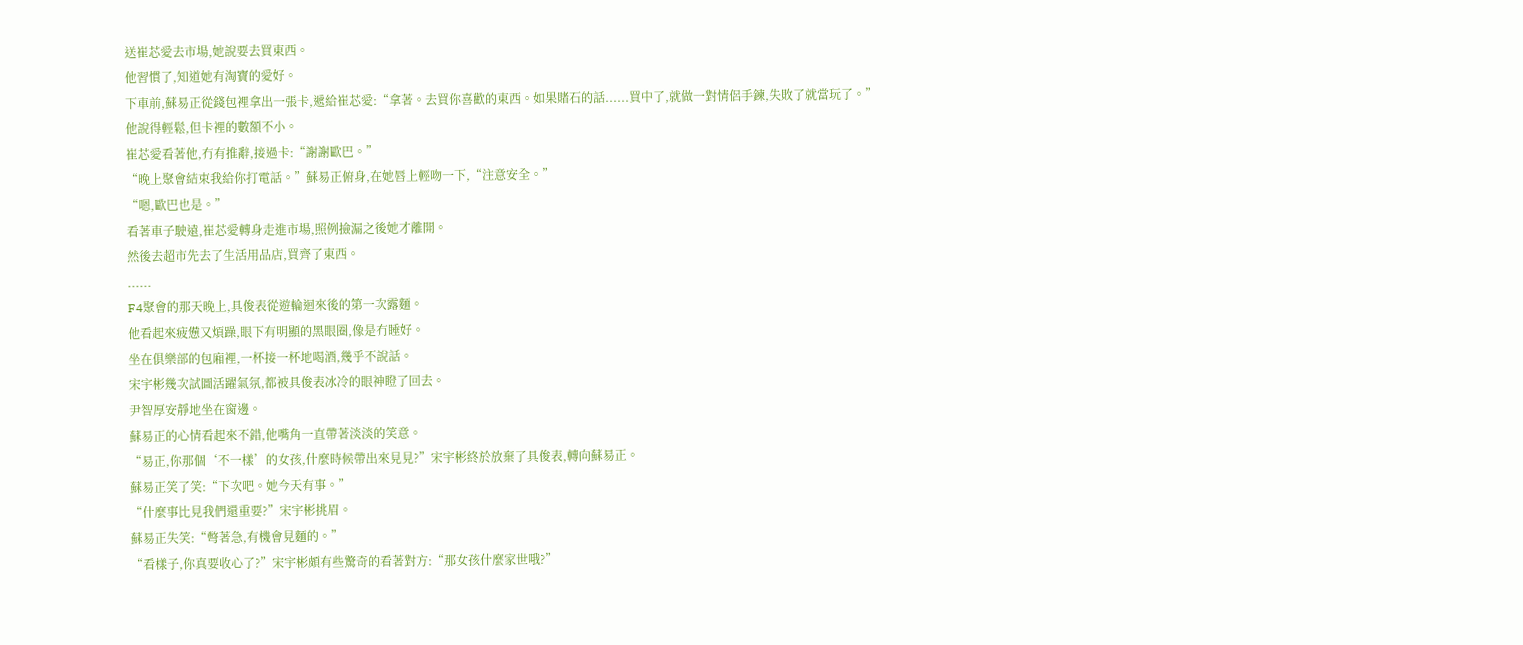送崔芯愛去市場,她說要去買東西。
他習慣了,知道她有淘寶的愛好。
下車前,蘇易正從錢包裡拿出一張卡,遞給崔芯愛:“拿著。去買你喜歡的東西。如果賭石的話......買中了,就做一對情侶手鍊,失敗了就當玩了。”
他說得輕鬆,但卡裡的數額不小。
崔芯愛看著他,冇有推辭,接過卡:“謝謝歐巴。”
“晚上聚會結束我給你打電話。”蘇易正俯身,在她唇上輕吻一下,“注意安全。”
“嗯,歐巴也是。”
看著車子駛遠,崔芯愛轉身走進市場,照例撿漏之後她才離開。
然後去超市先去了生活用品店,買齊了東西。
......
F4聚會的那天晚上,具俊表從遊輪迴來後的第一次露麵。
他看起來疲憊又煩躁,眼下有明顯的黑眼圈,像是冇睡好。
坐在俱樂部的包廂裡,一杯接一杯地喝酒,幾乎不說話。
宋宇彬幾次試圖活躍氣氛,都被具俊表冰冷的眼神瞪了回去。
尹智厚安靜地坐在窗邊。
蘇易正的心情看起來不錯,他嘴角一直帶著淡淡的笑意。
“易正,你那個‘不一樣’的女孩,什麼時候帶出來見見?”宋宇彬終於放棄了具俊表,轉向蘇易正。
蘇易正笑了笑:“下次吧。她今天有事。”
“什麼事比見我們還重要?”宋宇彬挑眉。
蘇易正失笑:“彆著急,有機會見麵的。”
“看樣子,你真要收心了?”宋宇彬頗有些驚奇的看著對方:“那女孩什麼家世哦?”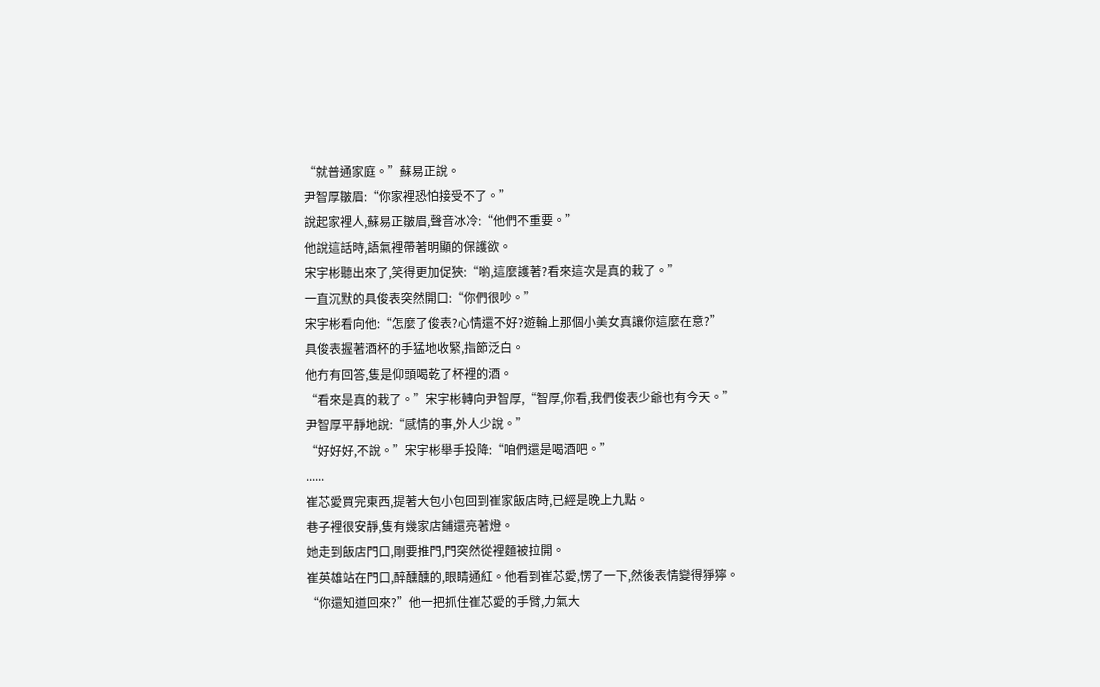“就普通家庭。”蘇易正說。
尹智厚皺眉:“你家裡恐怕接受不了。”
說起家裡人,蘇易正皺眉,聲音冰冷:“他們不重要。”
他說這話時,語氣裡帶著明顯的保護欲。
宋宇彬聽出來了,笑得更加促狹:“喲,這麼護著?看來這次是真的栽了。”
一直沉默的具俊表突然開口:“你們很吵。”
宋宇彬看向他:“怎麼了俊表?心情還不好?遊輪上那個小美女真讓你這麼在意?”
具俊表握著酒杯的手猛地收緊,指節泛白。
他冇有回答,隻是仰頭喝乾了杯裡的酒。
“看來是真的栽了。”宋宇彬轉向尹智厚,“智厚,你看,我們俊表少爺也有今天。”
尹智厚平靜地說:“感情的事,外人少說。”
“好好好,不說。”宋宇彬舉手投降:“咱們還是喝酒吧。”
......
崔芯愛買完東西,提著大包小包回到崔家飯店時,已經是晚上九點。
巷子裡很安靜,隻有幾家店鋪還亮著燈。
她走到飯店門口,剛要推門,門突然從裡麵被拉開。
崔英雄站在門口,醉醺醺的,眼睛通紅。他看到崔芯愛,愣了一下,然後表情變得猙獰。
“你還知道回來?”他一把抓住崔芯愛的手臂,力氣大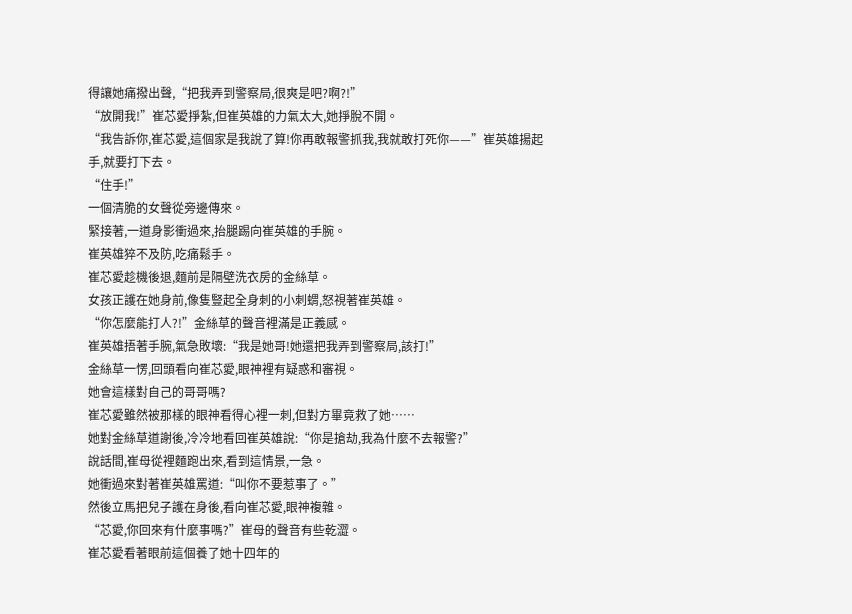得讓她痛撥出聲,“把我弄到警察局,很爽是吧?啊?!”
“放開我!”崔芯愛掙紮,但崔英雄的力氣太大,她掙脫不開。
“我告訴你,崔芯愛,這個家是我說了算!你再敢報警抓我,我就敢打死你——”崔英雄揚起手,就要打下去。
“住手!”
一個清脆的女聲從旁邊傳來。
緊接著,一道身影衝過來,抬腿踢向崔英雄的手腕。
崔英雄猝不及防,吃痛鬆手。
崔芯愛趁機後退,麵前是隔壁洗衣房的金絲草。
女孩正護在她身前,像隻豎起全身刺的小刺蝟,怒視著崔英雄。
“你怎麼能打人?!”金絲草的聲音裡滿是正義感。
崔英雄捂著手腕,氣急敗壞:“我是她哥!她還把我弄到警察局,該打!”
金絲草一愣,回頭看向崔芯愛,眼神裡有疑惑和審視。
她會這樣對自己的哥哥嗎?
崔芯愛雖然被那樣的眼神看得心裡一刺,但對方畢竟救了她……
她對金絲草道謝後,冷冷地看回崔英雄說:“你是搶劫,我為什麼不去報警?”
說話間,崔母從裡麵跑出來,看到這情景,一急。
她衝過來對著崔英雄罵道:“叫你不要惹事了。”
然後立馬把兒子護在身後,看向崔芯愛,眼神複雜。
“芯愛,你回來有什麼事嗎?”崔母的聲音有些乾澀。
崔芯愛看著眼前這個養了她十四年的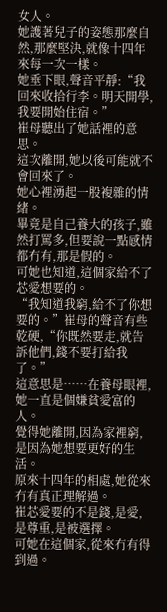女人。
她護著兒子的姿態那麼自然,那麼堅決,就像十四年來每一次一樣。
她垂下眼,聲音平靜:“我回來收拾行李。明天開學,我要開始住宿。”
崔母聽出了她話裡的意思。
這次離開,她以後可能就不會回來了。
她心裡湧起一股複雜的情緒。
畢竟是自己養大的孩子,雖然打罵多,但要說一點感情都冇有,那是假的。
可她也知道,這個家給不了芯愛想要的。
“我知道我窮,給不了你想要的。”崔母的聲音有些乾硬,“你既然要走,就告訴他們,錢不要打給我了。”
這意思是……在養母眼裡,她一直是個嫌貧愛富的人。
覺得她離開,因為家裡窮,是因為她想要更好的生活。
原來十四年的相處,她從來冇有真正理解過。
崔芯愛要的不是錢,是愛,是尊重,是被選擇。
可她在這個家,從來冇有得到過。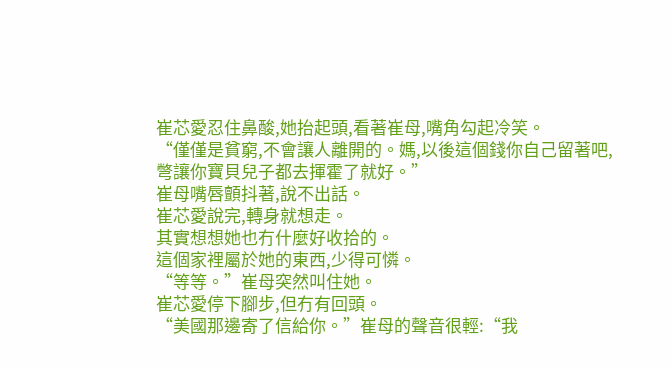崔芯愛忍住鼻酸,她抬起頭,看著崔母,嘴角勾起冷笑。
“僅僅是貧窮,不會讓人離開的。媽,以後這個錢你自己留著吧,彆讓你寶貝兒子都去揮霍了就好。”
崔母嘴唇顫抖著,說不出話。
崔芯愛說完,轉身就想走。
其實想想她也冇什麼好收拾的。
這個家裡屬於她的東西,少得可憐。
“等等。”崔母突然叫住她。
崔芯愛停下腳步,但冇有回頭。
“美國那邊寄了信給你。”崔母的聲音很輕:“我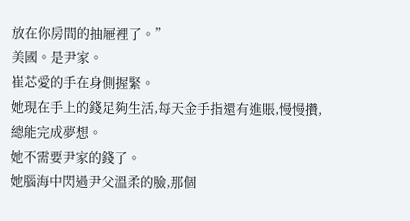放在你房間的抽屜裡了。”
美國。是尹家。
崔芯愛的手在身側握緊。
她現在手上的錢足夠生活,每天金手指還有進賬,慢慢攢,總能完成夢想。
她不需要尹家的錢了。
她腦海中閃過尹父溫柔的臉,那個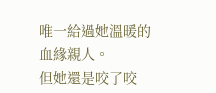唯一給過她溫暖的血緣親人。
但她還是咬了咬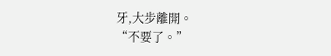牙,大步離開。
“不要了。”